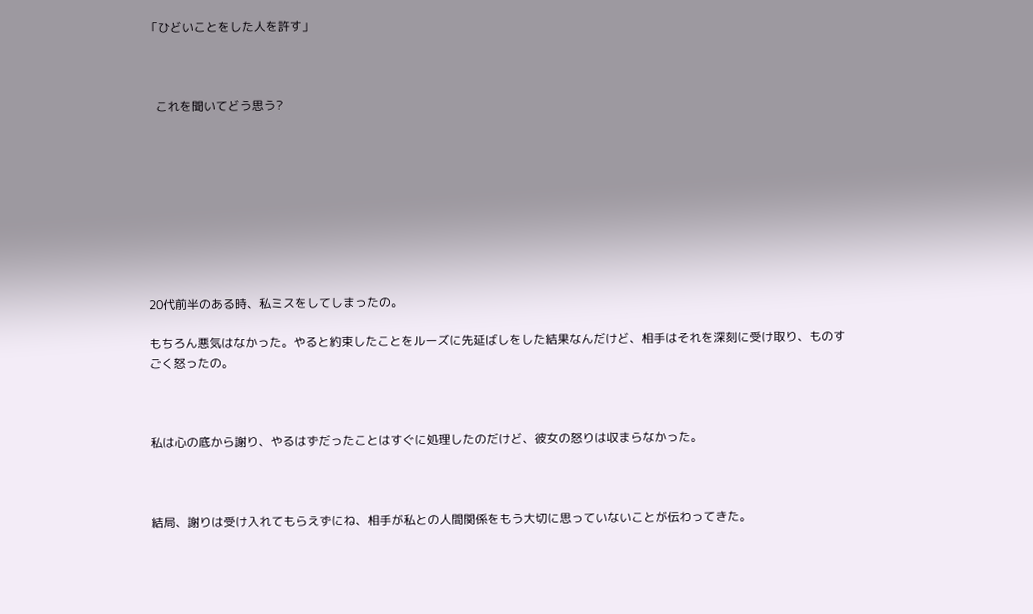「ひどいことをした人を許す」



   これを聞いてどう思う?









20代前半のある時、私ミスをしてしまったの。

もちろん悪気はなかった。やると約束したことをルーズに先延ばしをした結果なんだけど、相手はそれを深刻に受け取り、ものすごく怒ったの。



私は心の底から謝り、やるはずだったことはすぐに処理したのだけど、彼女の怒りは収まらなかった。



結局、謝りは受け入れてもらえずにね、相手が私との人間関係をもう大切に思っていないことが伝わってきた。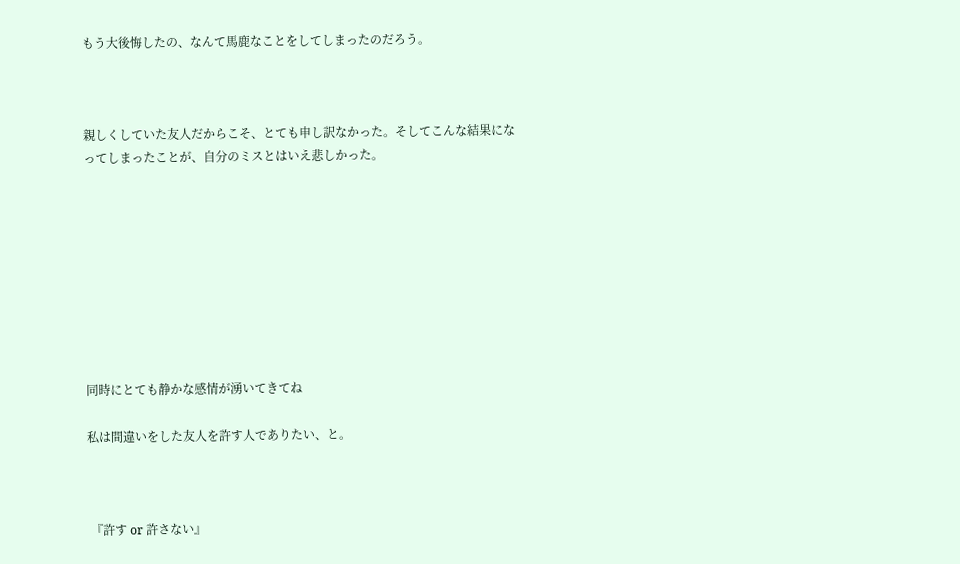もう大後悔したの、なんて馬鹿なことをしてしまったのだろう。



親しくしていた友人だからこそ、とても申し訳なかった。そしてこんな結果になってしまったことが、自分のミスとはいえ悲しかった。









同時にとても静かな感情が湧いてきてね

私は間違いをした友人を許す人でありたい、と。



 『許す or 許さない』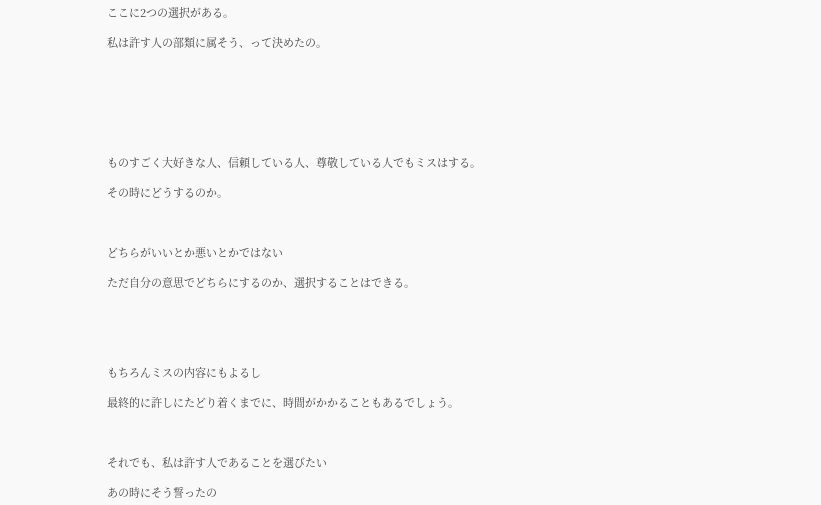ここに2つの選択がある。

私は許す人の部類に属そう、って決めたの。







ものすごく大好きな人、信頼している人、尊敬している人でもミスはする。

その時にどうするのか。



どちらがいいとか悪いとかではない

ただ自分の意思でどちらにするのか、選択することはできる。





もちろんミスの内容にもよるし

最終的に許しにたどり着くまでに、時間がかかることもあるでしょう。



それでも、私は許す人であることを選びたい

あの時にそう誓ったの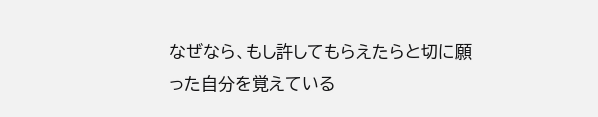なぜなら、もし許してもらえたらと切に願った自分を覚えている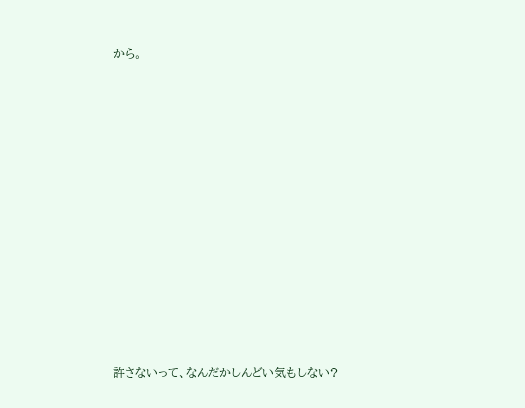から。













許さないって、なんだかしんどい気もしない?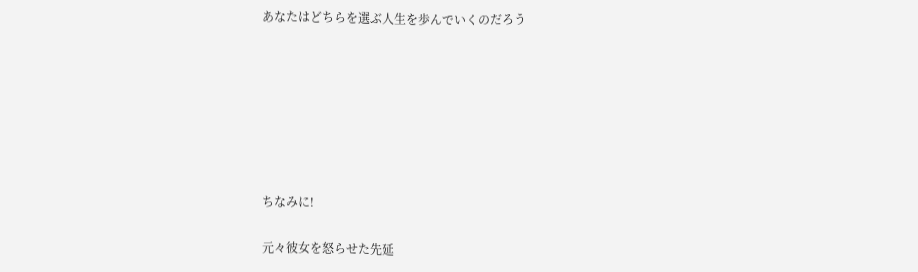あなたはどちらを選ぶ人生を歩んでいくのだろう







ちなみに!

元々彼女を怒らせた先延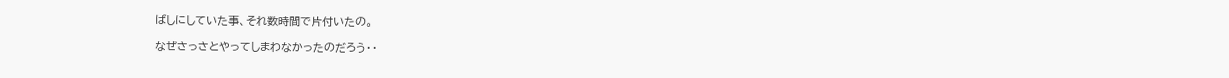ばしにしていた事、それ数時間で片付いたの。

なぜさっさとやってしまわなかったのだろう・・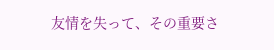友情を失って、その重要さ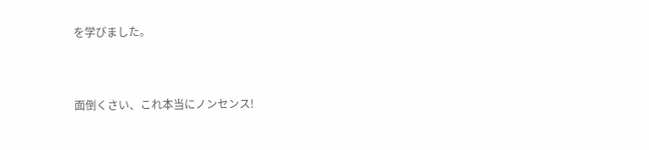を学びました。



面倒くさい、これ本当にノンセンス!